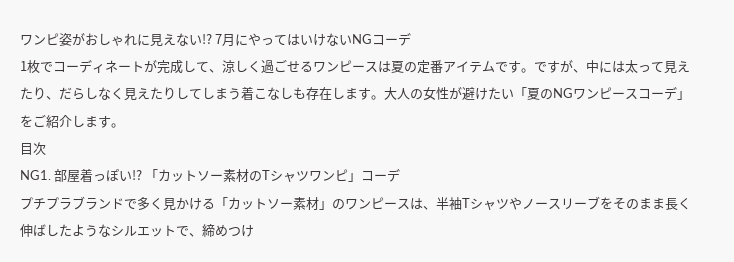ワンピ姿がおしゃれに見えない!? 7月にやってはいけないNGコーデ
1枚でコーディネートが完成して、涼しく過ごせるワンピースは夏の定番アイテムです。ですが、中には太って見えたり、だらしなく見えたりしてしまう着こなしも存在します。大人の女性が避けたい「夏のNGワンピースコーデ」をご紹介します。
目次
NG1. 部屋着っぽい!? 「カットソー素材のTシャツワンピ」コーデ
プチプラブランドで多く見かける「カットソー素材」のワンピースは、半袖Tシャツやノースリーブをそのまま長く伸ばしたようなシルエットで、締めつけ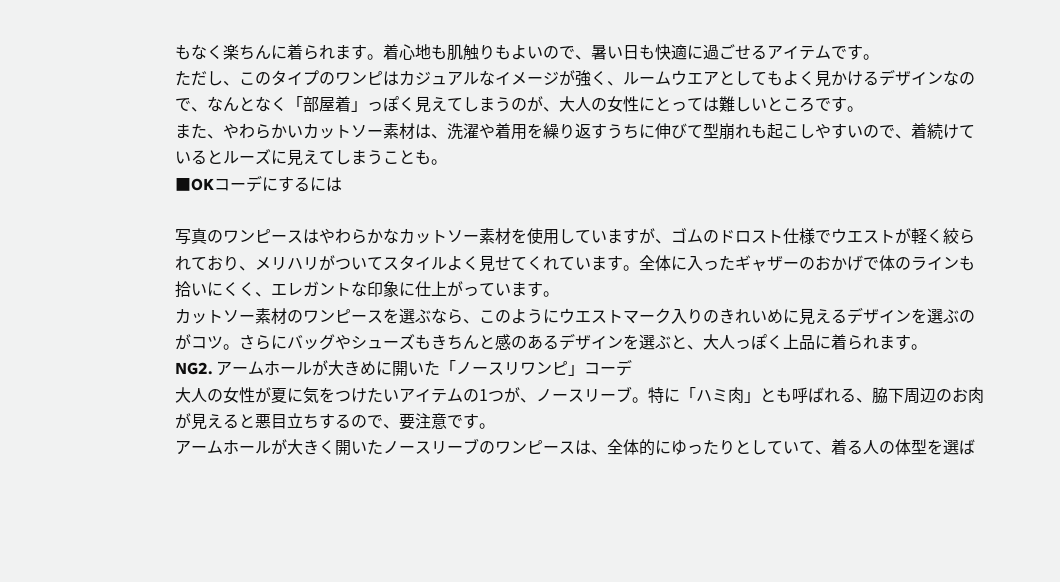もなく楽ちんに着られます。着心地も肌触りもよいので、暑い日も快適に過ごせるアイテムです。
ただし、このタイプのワンピはカジュアルなイメージが強く、ルームウエアとしてもよく見かけるデザインなので、なんとなく「部屋着」っぽく見えてしまうのが、大人の女性にとっては難しいところです。
また、やわらかいカットソー素材は、洗濯や着用を繰り返すうちに伸びて型崩れも起こしやすいので、着続けているとルーズに見えてしまうことも。
■OKコーデにするには

写真のワンピースはやわらかなカットソー素材を使用していますが、ゴムのドロスト仕様でウエストが軽く絞られており、メリハリがついてスタイルよく見せてくれています。全体に入ったギャザーのおかげで体のラインも拾いにくく、エレガントな印象に仕上がっています。
カットソー素材のワンピースを選ぶなら、このようにウエストマーク入りのきれいめに見えるデザインを選ぶのがコツ。さらにバッグやシューズもきちんと感のあるデザインを選ぶと、大人っぽく上品に着られます。
NG2. アームホールが大きめに開いた「ノースリワンピ」コーデ
大人の女性が夏に気をつけたいアイテムの1つが、ノースリーブ。特に「ハミ肉」とも呼ばれる、脇下周辺のお肉が見えると悪目立ちするので、要注意です。
アームホールが大きく開いたノースリーブのワンピースは、全体的にゆったりとしていて、着る人の体型を選ば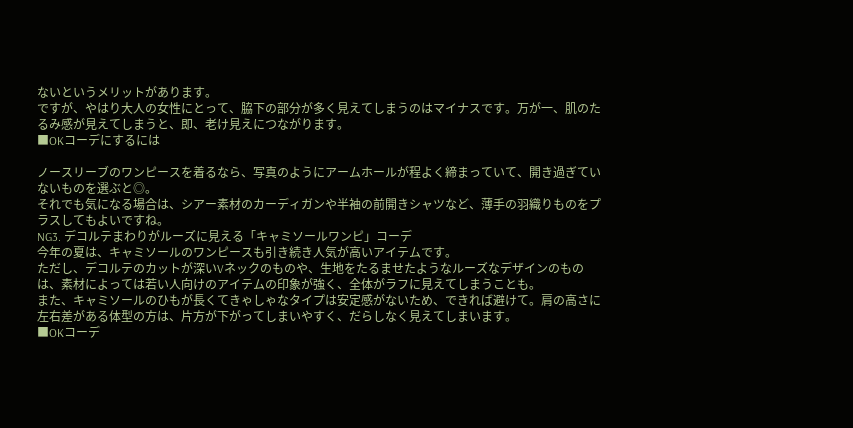ないというメリットがあります。
ですが、やはり大人の女性にとって、脇下の部分が多く見えてしまうのはマイナスです。万が一、肌のたるみ感が見えてしまうと、即、老け見えにつながります。
■OKコーデにするには

ノースリーブのワンピースを着るなら、写真のようにアームホールが程よく締まっていて、開き過ぎていないものを選ぶと◎。
それでも気になる場合は、シアー素材のカーディガンや半袖の前開きシャツなど、薄手の羽織りものをプラスしてもよいですね。
NG3. デコルテまわりがルーズに見える「キャミソールワンピ」コーデ
今年の夏は、キャミソールのワンピースも引き続き人気が高いアイテムです。
ただし、デコルテのカットが深いVネックのものや、生地をたるませたようなルーズなデザインのものは、素材によっては若い人向けのアイテムの印象が強く、全体がラフに見えてしまうことも。
また、キャミソールのひもが長くてきゃしゃなタイプは安定感がないため、できれば避けて。肩の高さに左右差がある体型の方は、片方が下がってしまいやすく、だらしなく見えてしまいます。
■OKコーデ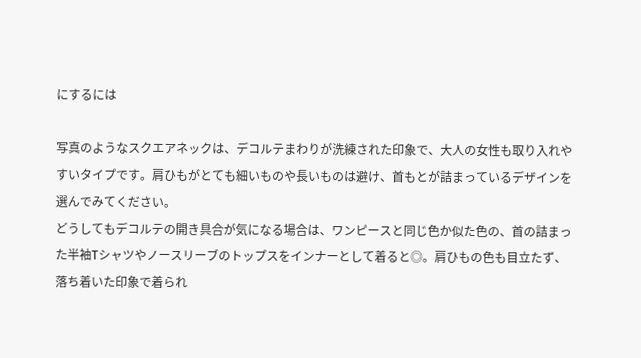にするには

写真のようなスクエアネックは、デコルテまわりが洗練された印象で、大人の女性も取り入れやすいタイプです。肩ひもがとても細いものや長いものは避け、首もとが詰まっているデザインを選んでみてください。
どうしてもデコルテの開き具合が気になる場合は、ワンピースと同じ色か似た色の、首の詰まった半袖Tシャツやノースリーブのトップスをインナーとして着ると◎。肩ひもの色も目立たず、落ち着いた印象で着られ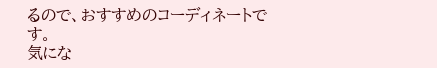るので、おすすめのコーディネートです。
気にな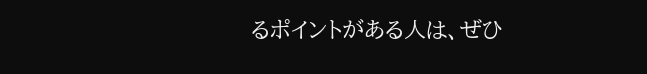るポイントがある人は、ぜひ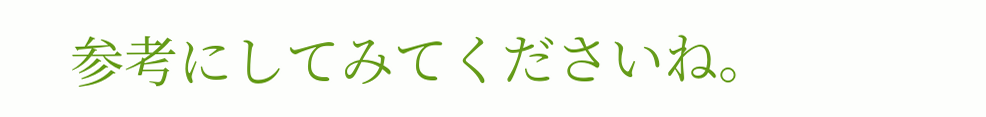参考にしてみてくださいね。